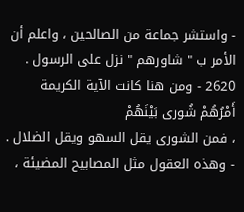- واستشر جماعة من الصالحين ، واعلم أن الأمر ب " شاورهم " نزل على الرسول .
2620 - ومن هنا كانت الآية الكريمة
أَمْرُهُمْ شُورى بَيْنَهُمْ
، فمن الشورى يقل السهو ويقل الضلال .
- وهذه العقول مثل المصابيح المضيئة ،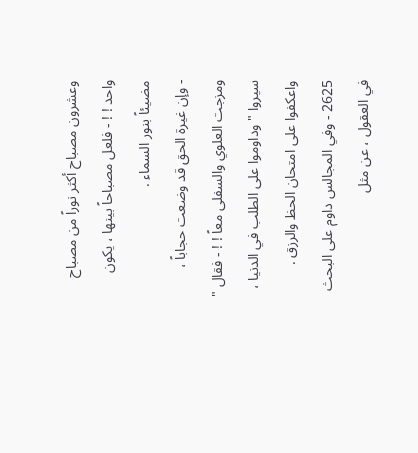وعشرون مصباح أكثر نوراً من مصباح واحد ! ! - فلعل مصباحاً بينها ، يكون مضيئاً بنور السماء .
- وإن غيرة الحق قد وضعت حجاباً ، ومزجت العلوي والسفلى معاً ! ! - فقال " سيروا " وداوموا على الطلب في الدنيا ، واعكفوا على امتحان الحظ والرزق .
2625 - وفي المجالس داوم على البحث في العقول ، عن مثل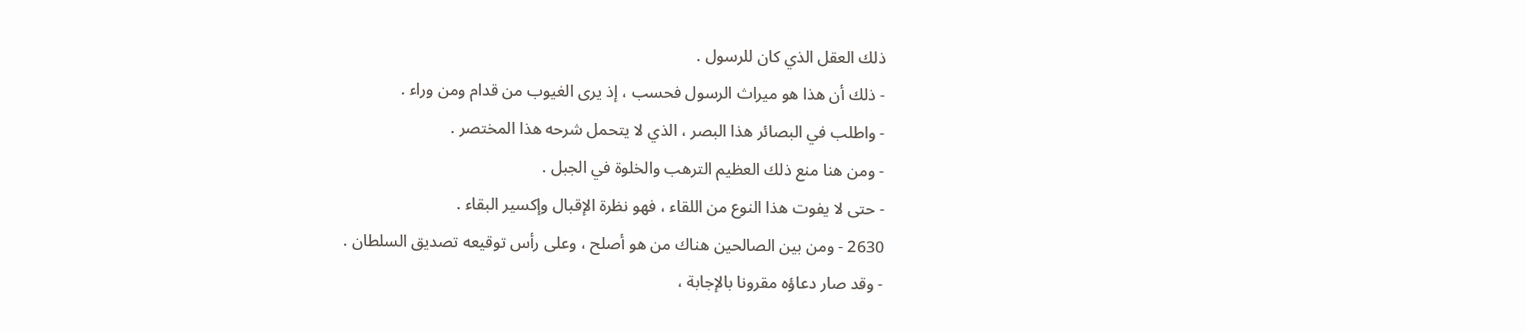ذلك العقل الذي كان للرسول .
- ذلك أن هذا هو ميراث الرسول فحسب ، إذ يرى الغيوب من قدام ومن وراء .
- واطلب في البصائر هذا البصر ، الذي لا يتحمل شرحه هذا المختصر .
- ومن هنا منع ذلك العظيم الترهب والخلوة في الجبل .
- حتى لا يفوت هذا النوع من اللقاء ، فهو نظرة الإقبال وإكسير البقاء .
2630 - ومن بين الصالحين هناك من هو أصلح ، وعلى رأس توقيعه تصديق السلطان .
- وقد صار دعاؤه مقرونا بالإجابة ،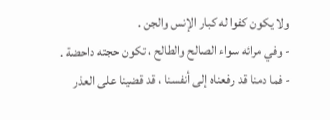ولا يكون كفوا له كبار الإنس والجن .
- وفي مرائه سواء الصالح والطالح ، تكون حجته داحضة .
- فما دمنا قد رفعناه إلى أنفسنا ، قد قضينا على العذر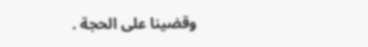وقضينا على الحجة .